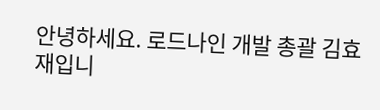안녕하세요. 로드나인 개발 총괄 김효재입니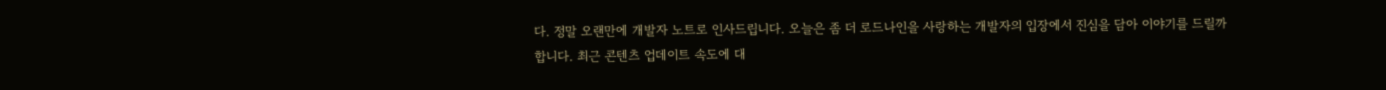다. 정말 오랜만에 개발자 노트로 인사드립니다. 오늘은 좀 더 로드나인을 사랑하는 개발자의 입장에서 진심을 담아 이야기를 드릴까 합니다. 최근 콘텐츠 업데이트 속도에 대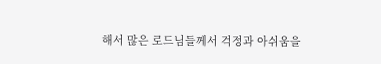해서 많은 로드님들께서 걱정과 아쉬움을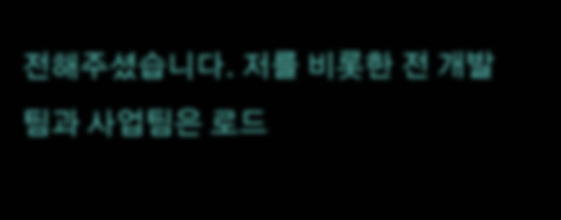전해주셨습니다. 저를 비롯한 전 개발팀과 사업팀은 로드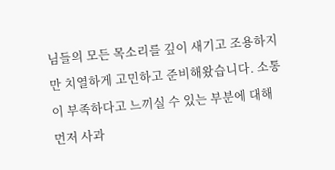님들의 모든 목소리를 깊이 새기고 조용하지만 치열하게 고민하고 준비해왔습니다. 소통이 부족하다고 느끼실 수 있는 부분에 대해 먼저 사과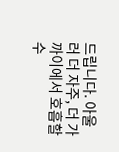드립니다. 아울러 더 자주, 더 가까이에서 호흡할 수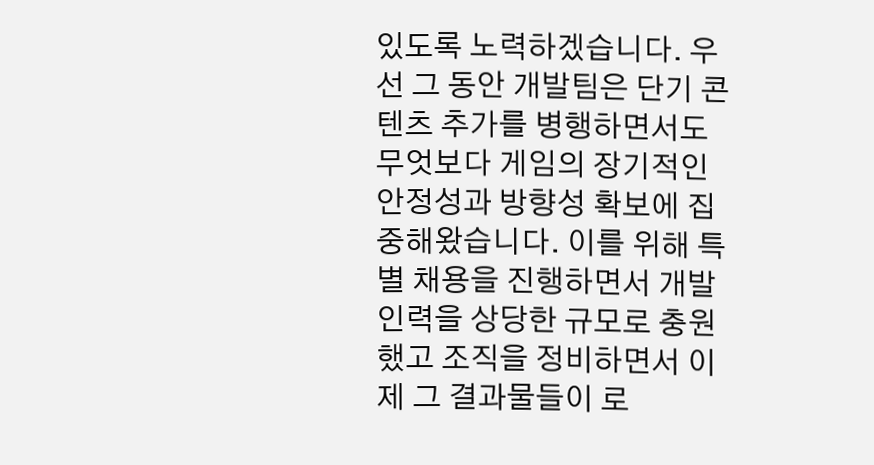있도록 노력하겠습니다. 우선 그 동안 개발팀은 단기 콘텐츠 추가를 병행하면서도 무엇보다 게임의 장기적인 안정성과 방향성 확보에 집중해왔습니다. 이를 위해 특별 채용을 진행하면서 개발 인력을 상당한 규모로 충원했고 조직을 정비하면서 이제 그 결과물들이 로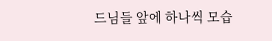드님들 앞에 하나씩 모습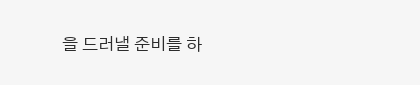을 드러낼 준비를 하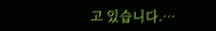고 있습니다.…